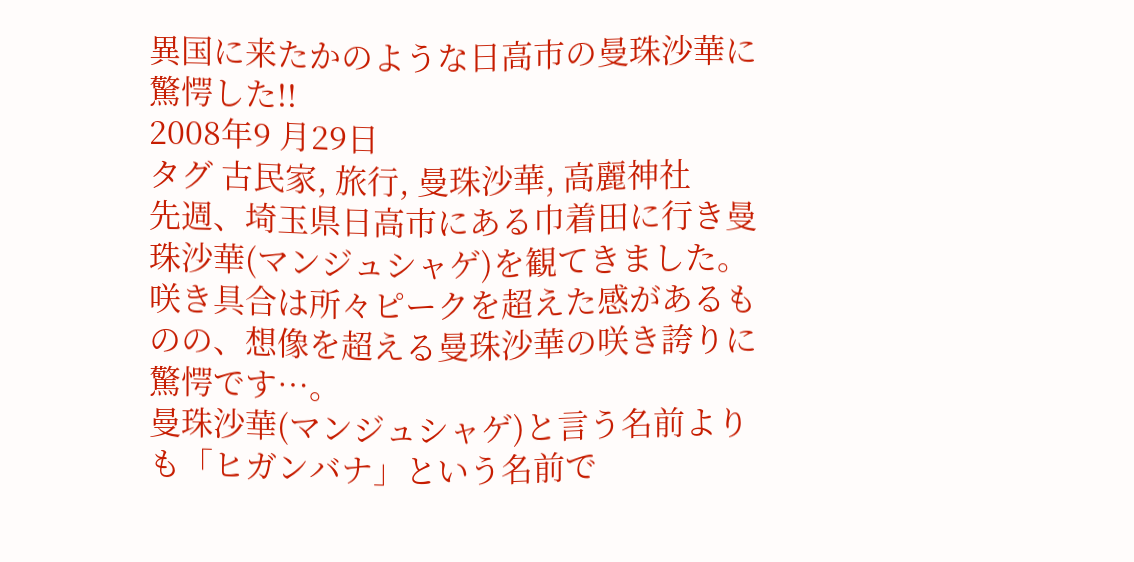異国に来たかのような日高市の曼珠沙華に驚愕した!!
2008年9 月29日
タグ 古民家, 旅行, 曼珠沙華, 高麗神社
先週、埼玉県日高市にある巾着田に行き曼珠沙華(マンジュシャゲ)を観てきました。咲き具合は所々ピークを超えた感があるものの、想像を超える曼珠沙華の咲き誇りに驚愕です…。
曼珠沙華(マンジュシャゲ)と言う名前よりも「ヒガンバナ」という名前で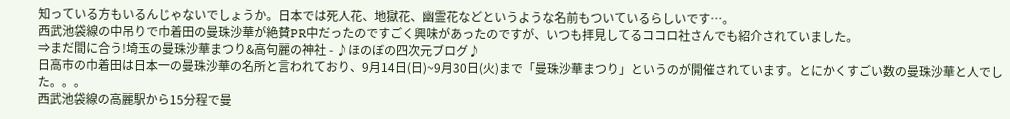知っている方もいるんじゃないでしょうか。日本では死人花、地獄花、幽霊花などというような名前もついているらしいです…。
西武池袋線の中吊りで巾着田の曼珠沙華が絶賛PR中だったのですごく興味があったのですが、いつも拝見してるココロ社さんでも紹介されていました。
⇒まだ間に合う!埼玉の曼珠沙華まつり&高句麗の神社 - ♪ほのぼの四次元ブログ♪
日高市の巾着田は日本一の曼珠沙華の名所と言われており、9月14日(日)~9月30日(火)まで「曼珠沙華まつり」というのが開催されています。とにかくすごい数の曼珠沙華と人でした。。。
西武池袋線の高麗駅から15分程で曼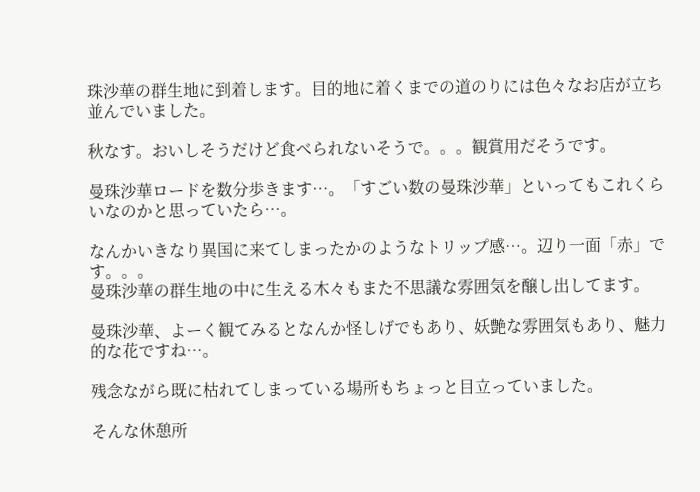珠沙華の群生地に到着します。目的地に着くまでの道のりには色々なお店が立ち並んでいました。

秋なす。おいしそうだけど食べられないそうで。。。観賞用だそうです。

曼珠沙華ロードを数分歩きます…。「すごい数の曼珠沙華」といってもこれくらいなのかと思っていたら…。

なんかいきなり異国に来てしまったかのようなトリップ感…。辺り一面「赤」です。。。
曼珠沙華の群生地の中に生える木々もまた不思議な雰囲気を醸し出してます。

曼珠沙華、よーく観てみるとなんか怪しげでもあり、妖艶な雰囲気もあり、魅力的な花ですね…。

残念ながら既に枯れてしまっている場所もちょっと目立っていました。

そんな休憩所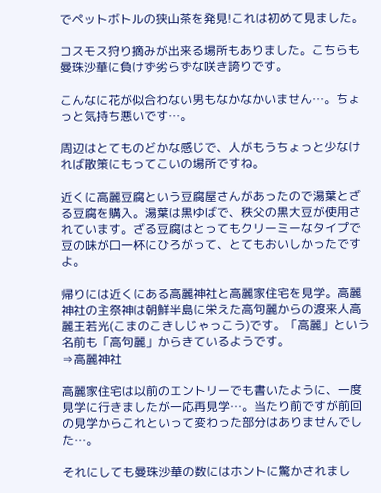でペットボトルの狭山茶を発見!これは初めて見ました。

コスモス狩り摘みが出来る場所もありました。こちらも曼珠沙華に負けず劣らずな咲き誇りです。

こんなに花が似合わない男もなかなかいません…。ちょっと気持ち悪いです…。

周辺はとてものどかな感じで、人がもうちょっと少なければ散策にもってこいの場所ですね。

近くに高麗豆腐という豆腐屋さんがあったので湯葉とざる豆腐を購入。湯葉は黒ゆばで、秩父の黒大豆が使用されています。ざる豆腐はとってもクリーミーなタイプで豆の味が口一杯にひろがって、とてもおいしかったですよ。

帰りには近くにある高麗神社と高麗家住宅を見学。高麗神社の主祭神は朝鮮半島に栄えた高句麗からの渡来人高麗王若光(こまのこきしじゃっこう)です。「高麗」という名前も「高句麗」からきているようです。
⇒高麗神社

高麗家住宅は以前のエントリーでも書いたように、一度見学に行きましたが一応再見学…。当たり前ですが前回の見学からこれといって変わった部分はありませんでした…。

それにしても曼珠沙華の数にはホントに驚かされまし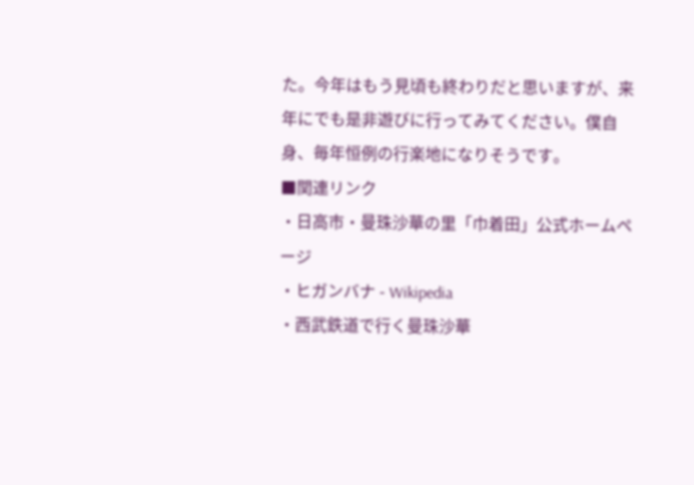た。今年はもう見頃も終わりだと思いますが、来年にでも是非遊びに行ってみてください。僕自身、毎年恒例の行楽地になりそうです。
■関連リンク
・日高市・曼珠沙華の里「巾着田」公式ホームページ
・ヒガンバナ - Wikipedia
・西武鉄道で行く曼珠沙華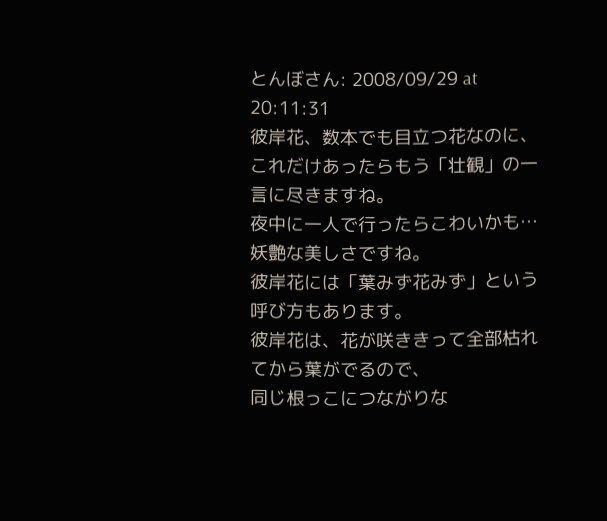とんぼさん: 2008/09/29 at 20:11:31
彼岸花、数本でも目立つ花なのに、これだけあったらもう「壮観」の一言に尽きますね。
夜中に一人で行ったらこわいかも…妖艶な美しさですね。
彼岸花には「葉みず花みず」という呼び方もあります。
彼岸花は、花が咲ききって全部枯れてから葉がでるので、
同じ根っこにつながりな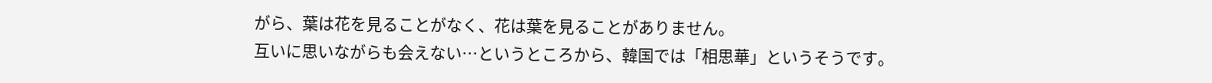がら、葉は花を見ることがなく、花は葉を見ることがありません。
互いに思いながらも会えない…というところから、韓国では「相思華」というそうです。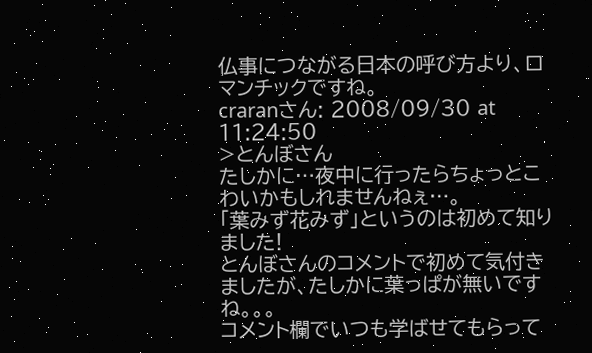仏事につながる日本の呼び方より、ロマンチックですね。
craranさん: 2008/09/30 at 11:24:50
>とんぼさん
たしかに…夜中に行ったらちょっとこわいかもしれませんねぇ…。
「葉みず花みず」というのは初めて知りました!
とんぼさんのコメントで初めて気付きましたが、たしかに葉っぱが無いですね。。。
コメント欄でいつも学ばせてもらって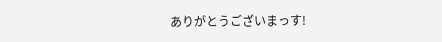ありがとうございまっす!